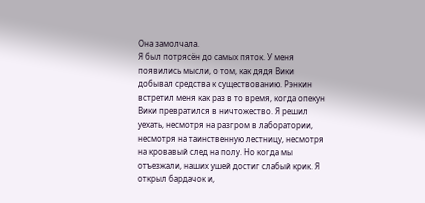Она замолчала.
Я был потрясён до самых пяток. У меня появились мысли, о том, как дядя Вики добывал средства к существованию. Рэнкин встретил меня как раз в то время, когда опекун Вики превратился в ничтожество. Я решил уехать, несмотря на разгром в лаборатории, несмотря на таинственную лестницу, несмотря на кровавый след на полу. Но когда мы отъезжали, наших ушей достиг слабый крик. Я открыл бардачок и,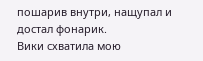пошарив внутри, нащупал и достал фонарик.
Вики схватила мою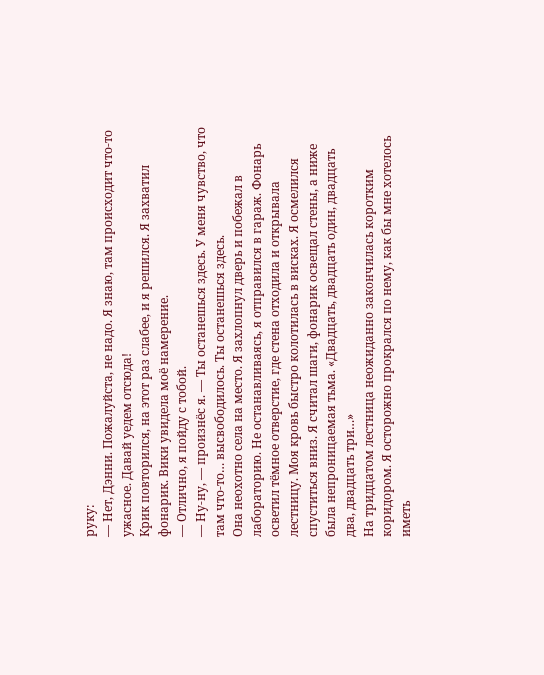руку:
— Нет, Дэнни. Пожалуйста, не надо. Я знаю, там происходит что-то ужасное. Давай уедем отсюда!
Крик повторился, на этот раз слабее, и я решился. Я захватил фонарик. Вики увидела моё намерение.
— Отлично, я пойду с тобой.
— Ну-ну, — произнёс я. — Ты останешься здесь. У меня чувство, что там что-то… высвободилось. Ты останешься здесь.
Она неохотно села на место. Я захлопнул дверь и побежал в лабораторию. Не останавливаясь, я отправился в гараж. Фонарь осветил тёмное отверстие, где стена отходила и открывала лестницу. Моя кровь быстро колотилась в висках. Я осмелился спуститься вниз. Я считал шаги, фонарик освещал стены, а ниже была непроницаемая тьма. «Двадцать, двадцать один, двадцать два, двадцать три…»
На тридцатом лестница неожиданно закончилась коротким коридором. Я осторожно прокрался по нему, как бы мне хотелось иметь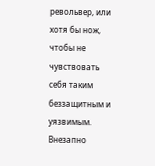револьвер, или хотя бы нож, чтобы не чувствовать себя таким беззащитным и уязвимым.
Внезапно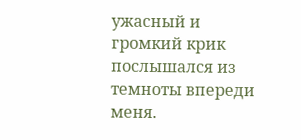ужасный и громкий крик послышался из темноты впереди меня.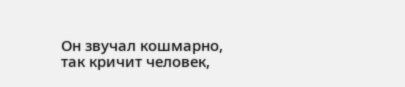Он звучал кошмарно, так кричит человек,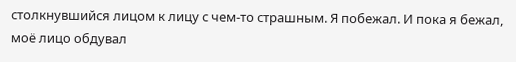столкнувшийся лицом к лицу с чем-то страшным. Я побежал. И пока я бежал, моё лицо обдувал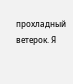прохладный ветерок. Я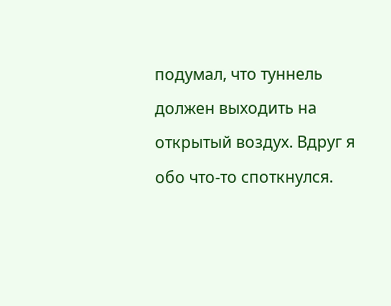подумал, что туннель должен выходить на открытый воздух. Вдруг я обо что-то споткнулся.